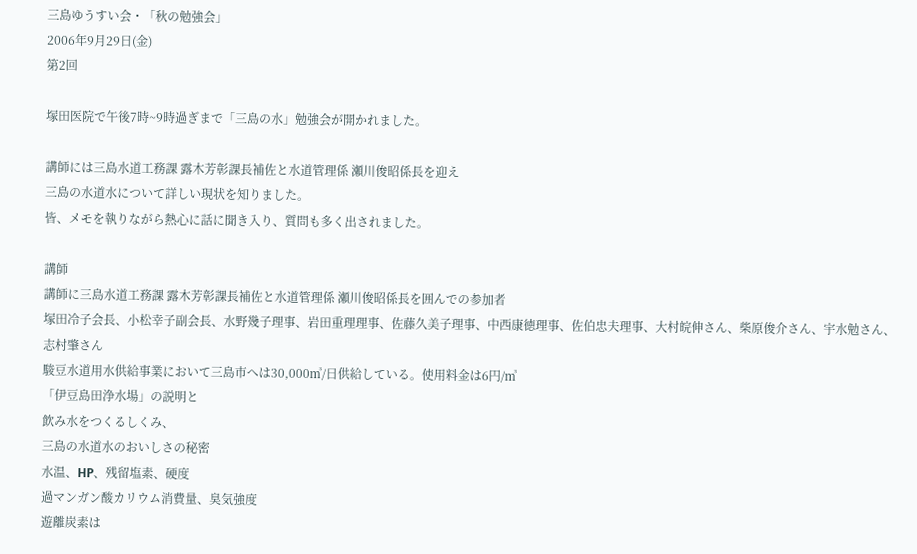三島ゆうすい会・「秋の勉強会」
2006年9月29日(金)
第2回

塚田医院で午後7時~9時過ぎまで「三島の水」勉強会が開かれました。

講師には三島水道工務課 露木芳彰課長補佐と水道管理係 瀬川俊昭係長を迎え
三島の水道水について詳しい現状を知りました。
皆、メモを執りながら熱心に話に聞き入り、質問も多く出されました。

講師
講師に三島水道工務課 露木芳彰課長補佐と水道管理係 瀬川俊昭係長を囲んでの参加者
塚田冷子会長、小松幸子副会長、水野幾子理事、岩田重理理事、佐藤久美子理事、中西康徳理事、佐伯忠夫理事、大村皖伸さん、柴原俊介さん、宇水勉さん、志村肇さん
駿豆水道用水供給事業において三島市へは30,000㎥/日供給している。使用料金は6円/㎥
「伊豆島田浄水場」の説明と
飲み水をつくるしくみ、
三島の水道水のおいしさの秘密
水温、HP、残留塩素、硬度
過マンガン酸カリウム消費量、臭気強度
遊離炭素は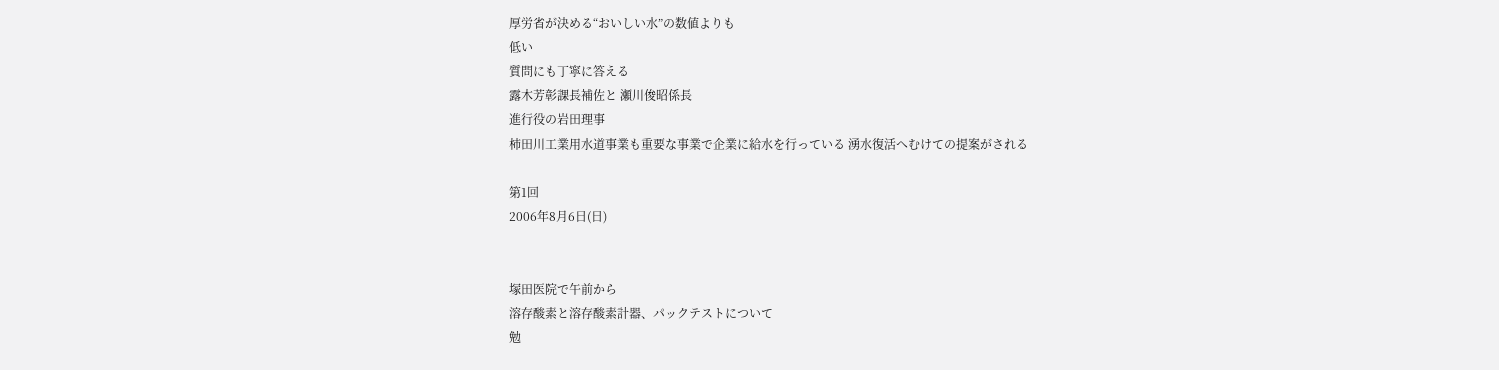厚労省が決める“おいしい水”の数値よりも
低い
質問にも丁寧に答える
露木芳彰課長補佐と 瀬川俊昭係長
進行役の岩田理事
柿田川工業用水道事業も重要な事業で企業に給水を行っている 湧水復活へむけての提案がされる

第1回
2006年8月6日(日)


塚田医院で午前から
溶存酸素と溶存酸素計器、パックテストについて
勉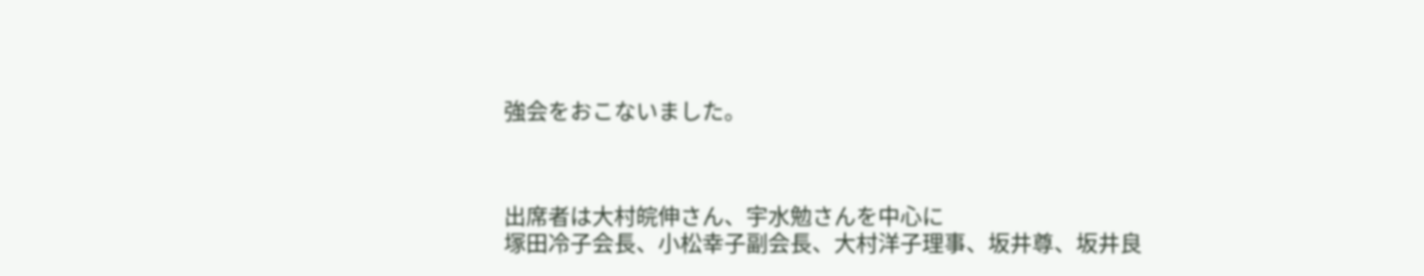強会をおこないました。



出席者は大村皖伸さん、宇水勉さんを中心に
塚田冷子会長、小松幸子副会長、大村洋子理事、坂井尊、坂井良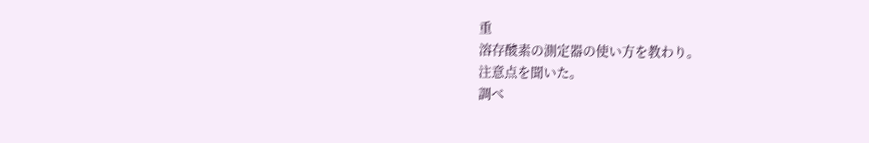重
溶存酸素の測定器の使い方を教わり。
注意点を聞いた。
調べ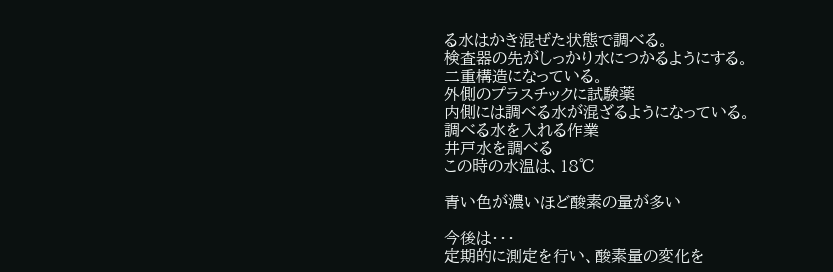る水はかき混ぜた状態で調べる。
検査器の先がしっかり水につかるようにする。
二重構造になっている。
外側のプラスチックに試験薬
内側には調べる水が混ざるようになっている。
調べる水を入れる作業
井戸水を調べる
この時の水温は、18℃

青い色が濃いほど酸素の量が多い

今後は・・・
定期的に測定を行い、酸素量の変化を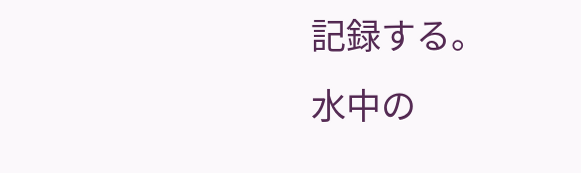記録する。
水中の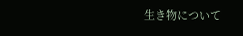生き物について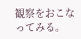観察をおこなってみる。